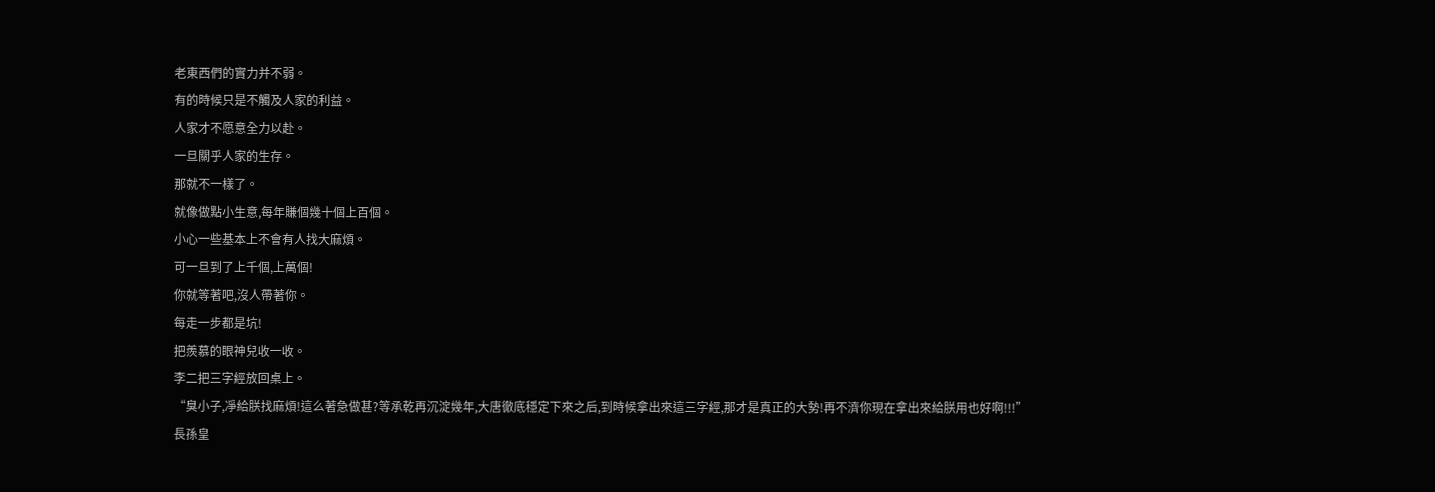老東西們的實力并不弱。
有的時候只是不觸及人家的利益。
人家才不愿意全力以赴。
一旦關乎人家的生存。
那就不一樣了。
就像做點小生意,每年賺個幾十個上百個。
小心一些基本上不會有人找大麻煩。
可一旦到了上千個,上萬個!
你就等著吧,沒人帶著你。
每走一步都是坑!
把羨慕的眼神兒收一收。
李二把三字經放回桌上。
“臭小子,凈給朕找麻煩!這么著急做甚?等承乾再沉淀幾年,大唐徹底穩定下來之后,到時候拿出來這三字經,那才是真正的大勢!再不濟你現在拿出來給朕用也好啊!!!”
長孫皇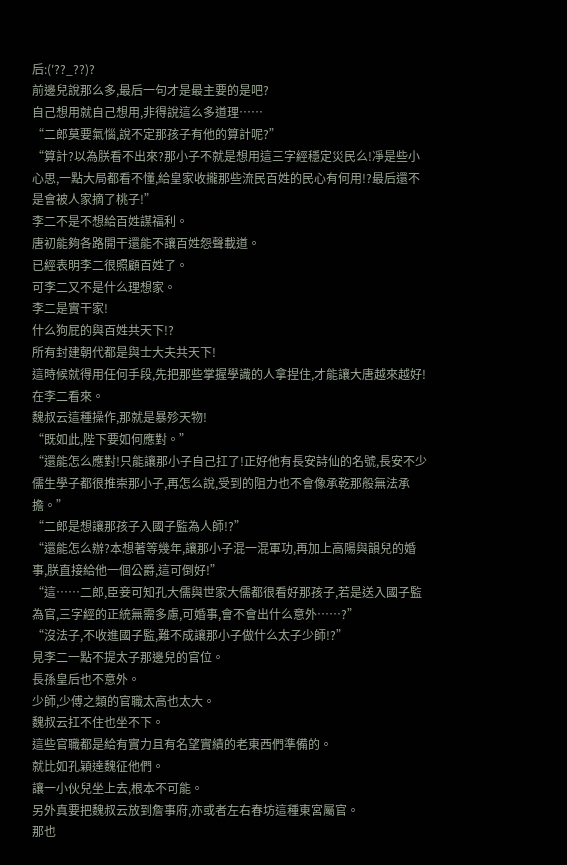后:(′??_??)?
前邊兒說那么多,最后一句才是最主要的是吧?
自己想用就自己想用,非得說這么多道理……
“二郎莫要氣惱,說不定那孩子有他的算計呢?”
“算計?以為朕看不出來?那小子不就是想用這三字經穩定災民么!凈是些小心思,一點大局都看不懂,給皇家收攏那些流民百姓的民心有何用!?最后還不是會被人家摘了桃子!”
李二不是不想給百姓謀福利。
唐初能夠各路開干還能不讓百姓怨聲載道。
已經表明李二很照顧百姓了。
可李二又不是什么理想家。
李二是實干家!
什么狗屁的與百姓共天下!?
所有封建朝代都是與士大夫共天下!
這時候就得用任何手段,先把那些掌握學識的人拿捏住,才能讓大唐越來越好!
在李二看來。
魏叔云這種操作,那就是暴殄天物!
“既如此,陛下要如何應對。”
“還能怎么應對!只能讓那小子自己扛了!正好他有長安詩仙的名號,長安不少儒生學子都很推崇那小子,再怎么說,受到的阻力也不會像承乾那般無法承擔。”
“二郎是想讓那孩子入國子監為人師!?”
“還能怎么辦?本想著等幾年,讓那小子混一混軍功,再加上高陽與韻兒的婚事,朕直接給他一個公爵,這可倒好!”
“這……二郎,臣妾可知孔大儒與世家大儒都很看好那孩子,若是送入國子監為官,三字經的正統無需多慮,可婚事,會不會出什么意外……?”
“沒法子,不收進國子監,難不成讓那小子做什么太子少師!?”
見李二一點不提太子那邊兒的官位。
長孫皇后也不意外。
少師,少傅之類的官職太高也太大。
魏叔云扛不住也坐不下。
這些官職都是給有實力且有名望實績的老東西們準備的。
就比如孔穎達魏征他們。
讓一小伙兒坐上去,根本不可能。
另外真要把魏叔云放到詹事府,亦或者左右春坊這種東宮屬官。
那也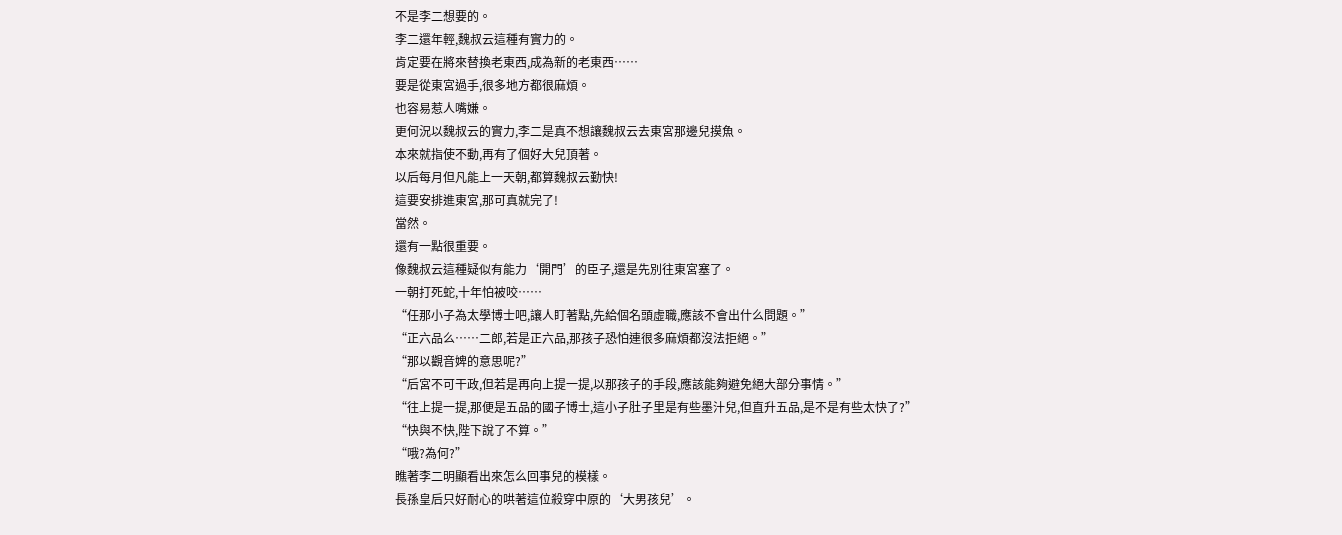不是李二想要的。
李二還年輕,魏叔云這種有實力的。
肯定要在將來替換老東西,成為新的老東西……
要是從東宮過手,很多地方都很麻煩。
也容易惹人嘴嫌。
更何況以魏叔云的實力,李二是真不想讓魏叔云去東宮那邊兒摸魚。
本來就指使不動,再有了個好大兒頂著。
以后每月但凡能上一天朝,都算魏叔云勤快!
這要安排進東宮,那可真就完了!
當然。
還有一點很重要。
像魏叔云這種疑似有能力‘開門’的臣子,還是先別往東宮塞了。
一朝打死蛇,十年怕被咬……
“任那小子為太學博士吧,讓人盯著點,先給個名頭虛職,應該不會出什么問題。”
“正六品么……二郎,若是正六品,那孩子恐怕連很多麻煩都沒法拒絕。”
“那以觀音婢的意思呢?”
“后宮不可干政,但若是再向上提一提,以那孩子的手段,應該能夠避免絕大部分事情。”
“往上提一提,那便是五品的國子博士,這小子肚子里是有些墨汁兒,但直升五品,是不是有些太快了?”
“快與不快,陛下說了不算。”
“哦?為何?”
瞧著李二明顯看出來怎么回事兒的模樣。
長孫皇后只好耐心的哄著這位殺穿中原的‘大男孩兒’。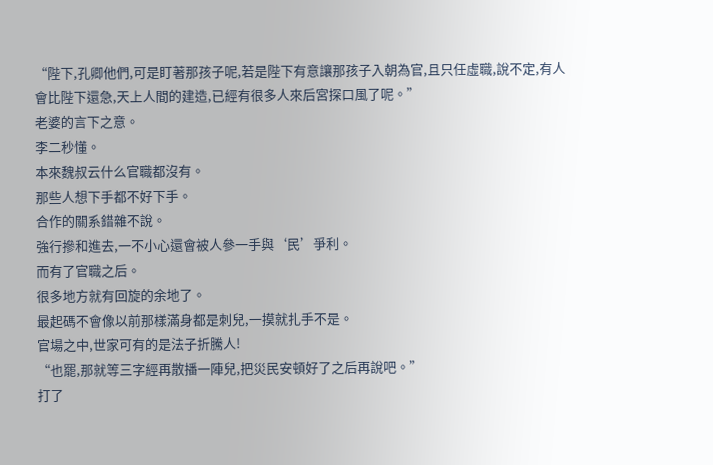“陛下,孔卿他們,可是盯著那孩子呢,若是陛下有意讓那孩子入朝為官,且只任虛職,說不定,有人會比陛下還急,天上人間的建造,已經有很多人來后宮探口風了呢。”
老婆的言下之意。
李二秒懂。
本來魏叔云什么官職都沒有。
那些人想下手都不好下手。
合作的關系錯雜不說。
強行摻和進去,一不小心還會被人參一手與‘民’爭利。
而有了官職之后。
很多地方就有回旋的余地了。
最起碼不會像以前那樣滿身都是刺兒,一摸就扎手不是。
官場之中,世家可有的是法子折騰人!
“也罷,那就等三字經再散播一陣兒,把災民安頓好了之后再說吧。”
打了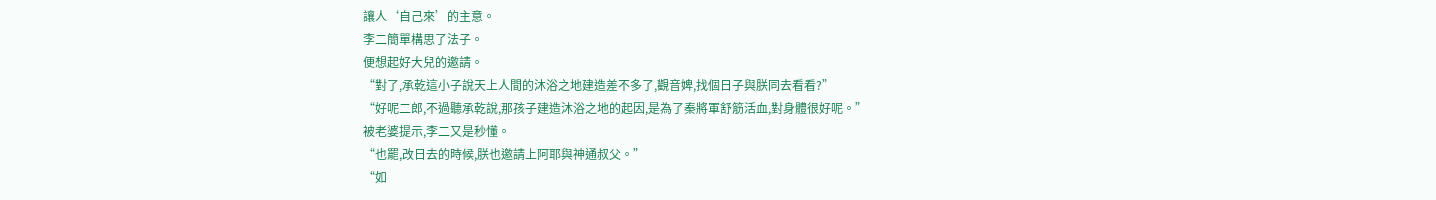讓人‘自己來’的主意。
李二簡單構思了法子。
便想起好大兒的邀請。
“對了,承乾這小子說天上人間的沐浴之地建造差不多了,觀音婢,找個日子與朕同去看看?”
“好呢二郎,不過聽承乾說,那孩子建造沐浴之地的起因,是為了秦將軍舒筋活血,對身體很好呢。”
被老婆提示,李二又是秒懂。
“也罷,改日去的時候,朕也邀請上阿耶與神通叔父。”
“如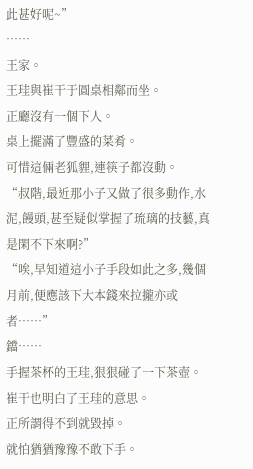此甚好呢~”
……
王家。
王珪與崔干于圓桌相鄰而坐。
正廳沒有一個下人。
桌上擺滿了豐盛的菜肴。
可惜這倆老狐貍,連筷子都沒動。
“叔階,最近那小子又做了很多動作,水泥,饅頭,甚至疑似掌握了琉璃的技藝,真是閑不下來啊?”
“唉,早知道這小子手段如此之多,幾個月前,便應該下大本錢來拉攏亦或者……”
鐺……
手握茶杯的王珪,狠狠碰了一下茶壺。
崔干也明白了王珪的意思。
正所謂得不到就毀掉。
就怕猶猶豫豫不敢下手。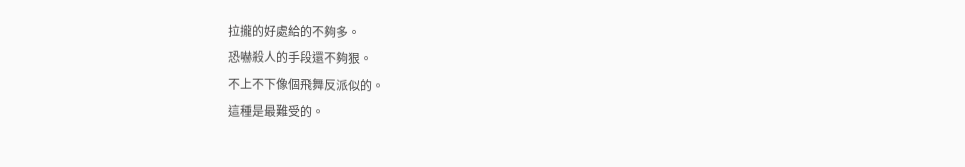拉攏的好處給的不夠多。
恐嚇殺人的手段還不夠狠。
不上不下像個飛舞反派似的。
這種是最難受的。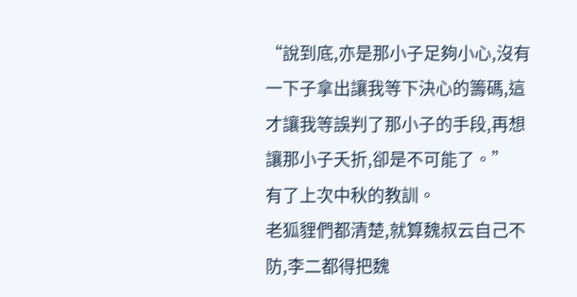“說到底,亦是那小子足夠小心,沒有一下子拿出讓我等下決心的籌碼,這才讓我等誤判了那小子的手段,再想讓那小子夭折,卻是不可能了。”
有了上次中秋的教訓。
老狐貍們都清楚,就算魏叔云自己不防,李二都得把魏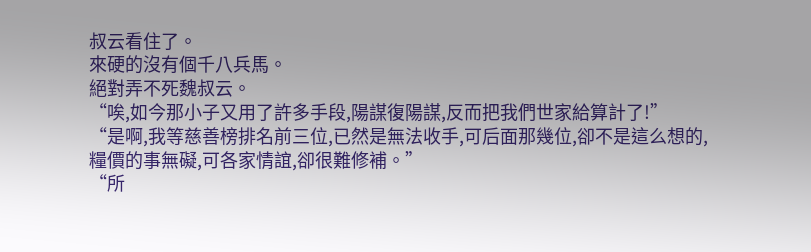叔云看住了。
來硬的沒有個千八兵馬。
絕對弄不死魏叔云。
“唉,如今那小子又用了許多手段,陽謀復陽謀,反而把我們世家給算計了!”
“是啊,我等慈善榜排名前三位,已然是無法收手,可后面那幾位,卻不是這么想的,糧價的事無礙,可各家情誼,卻很難修補。”
“所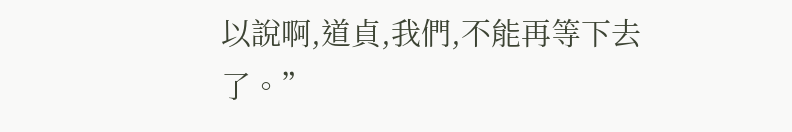以說啊,道貞,我們,不能再等下去了。”